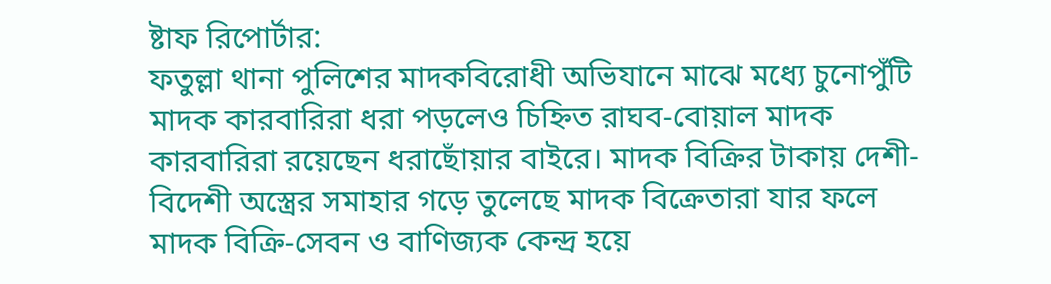ষ্টাফ রিপোর্টার:
ফতুল্লা থানা পুলিশের মাদকবিরোধী অভিযানে মাঝে মধ্যে চুনোপুঁটি মাদক কারবারিরা ধরা পড়লেও চিহ্নিত রাঘব-বোয়াল মাদক কারবারিরা রয়েছেন ধরাছোঁয়ার বাইরে। মাদক বিক্রির টাকায় দেশী-বিদেশী অস্ত্রের সমাহার গড়ে তুলেছে মাদক বিক্রেতারা যার ফলে মাদক বিক্রি-সেবন ও বাণিজ্যক কেন্দ্র হয়ে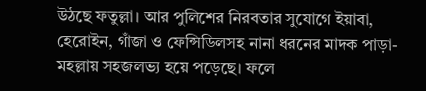উঠছে ফতুল্লা। আর পুলিশের নিরবতার সুযোগে ইয়াবা, হেরোইন, গাঁজা ও ফেন্সিডিলসহ নানা ধরনের মাদক পাড়া-মহল্লায় সহজলভ্য হয়ে পড়েছে। ফলে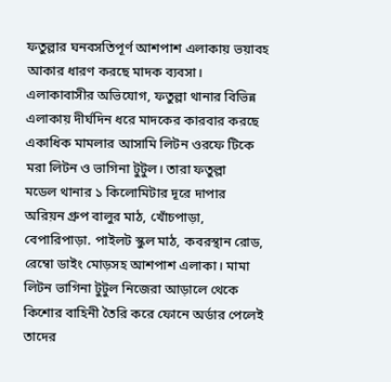ফতুল্লার ঘনবসতিপূর্ণ আশপাশ এলাকায় ভয়াবহ আকার ধারণ করছে মাদক ব্যবসা।
এলাকাবাসীর অভিযোগ, ফতুল্লা থানার বিভিন্ন এলাকায় দীর্ঘদিন ধরে মাদকের কারবার করছে একাধিক মামলার আসামি লিটন ওরফে টিকে মরা লিটন ও ভাগিনা টুটুল। তারা ফতুল্লা
মডেল থানার ১ কিলোমিটার দূরে দাপার অরিয়ন গ্রুপ বালুর মাঠ, খোঁচপাড়া, বেপারিপাড়া. পাইলট স্কুল মাঠ, কবরস্থান রোড, রেম্বো ডাইং মোড়সহ আশপাশ এলাকা। মামা লিটন ভাগিনা টুটুল নিজেরা আড়ালে থেকে কিশোর বাহিনী তৈরি করে ফোনে অর্ডার পেলেই তাদের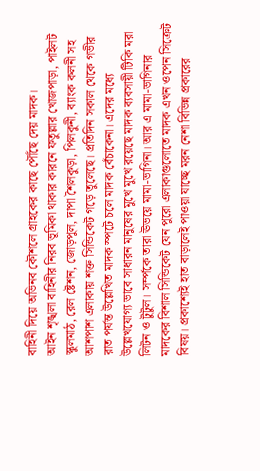বাহিনী দিয়ে অভিনব কৌশলে গ্রাহকের কাছে পৌঁছে দেয় মাদক।
আইন শৃঙ্খলা বাহিনীর নিরব ভূমিকা থাকার কারনে ফতুল্লার খোজপাড়া, পাইলট স্কুলমাঠ, রেল ষ্টেশন, জোড়পুল, দাপা শৈলকুড়া, পিলকুনী, ব্যাংক কলনী সহ আশপাশ এলাকায় শক্ত সিন্ডিকেট গড়ে তুলেছে। প্রতিদিন সকাল থেকে গভীর রাত পর্যন্ত উল্লেখিত মাদক স্পটে চলে মাদক বেঁচাকেনা। এদের মধ্যে উল্লেখযোগ্য ভাবে সাধারন মানুষের মুখে মুখে রয়েছে মাদক ব্যবসায়ী টিকি মরা লিটন ও টুটুল। সর্ম্পকে তারা ঊভয়ে মামা-ভাগিনা। আর এ মামা-ভাগিনার মাদকের বিশাল সিন্ডিকেট যেন পুরো এলাকাগুলোতে মাদক এখন ওপেন সিক্রেট বিষয়। প্রকাশ্যেই হাত বাড়ালেই পাওয়া যাচ্ছে মরন নেশা বিভিন্ন প্রকারের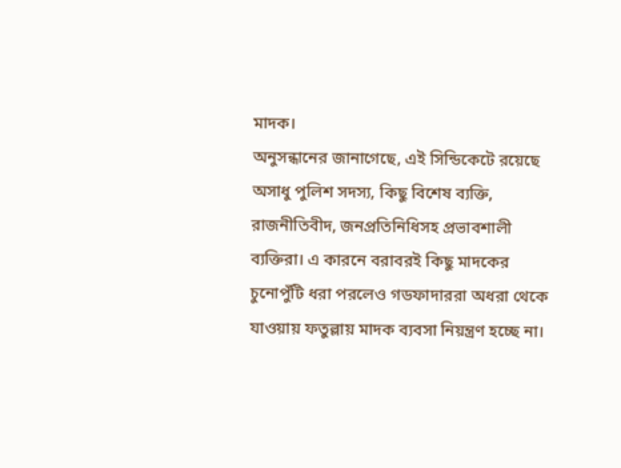মাদক।
অনুসন্ধানের জানাগেছে, এই সিন্ডিকেটে রয়েছে অসাধু পুলিশ সদস্য, কিছু বিশেষ ব্যক্তি, রাজনীতিবীদ, জনপ্রতিনিধিসহ প্রভাবশালী ব্যক্তিরা। এ কারনে বরাবরই কিছু মাদকের চুনোপুঁটি ধরা পরলেও গডফাদাররা অধরা থেকে যাওয়ায় ফতুল্লায় মাদক ব্যবসা নিয়ন্ত্রণ হচ্ছে না।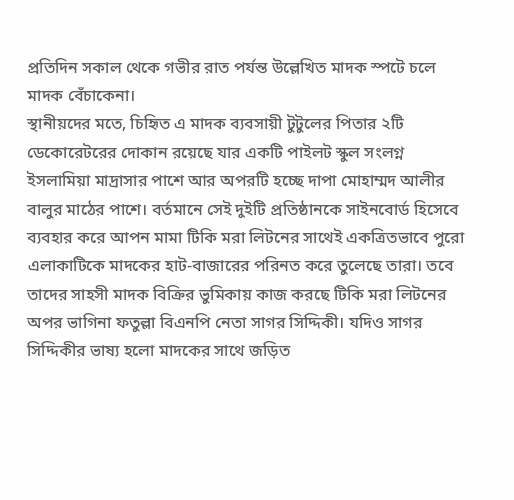প্রতিদিন সকাল থেকে গভীর রাত পর্যন্ত উল্লেখিত মাদক স্পটে চলে মাদক বেঁচাকেনা।
স্থানীয়দের মতে, চিহিৃত এ মাদক ব্যবসায়ী টুটুলের পিতার ২টি ডেকোরেটরের দোকান রয়েছে যার একটি পাইলট স্কুল সংলগ্ন ইসলামিয়া মাদ্রাসার পাশে আর অপরটি হচ্ছে দাপা মোহাম্মদ আলীর বালুর মাঠের পাশে। বর্তমানে সেই দুইটি প্রতিষ্ঠানকে সাইনবোর্ড হিসেবে ব্যবহার করে আপন মামা টিকি মরা লিটনের সাথেই একত্রিতভাবে পুরো এলাকাটিকে মাদকের হাট-বাজারের পরিনত করে তুলেছে তারা। তবে তাদের সাহসী মাদক বিক্রির ভুমিকায় কাজ করছে টিকি মরা লিটনের অপর ভাগিনা ফতুল্লা বিএনপি নেতা সাগর সিদ্দিকী। যদিও সাগর সিদ্দিকীর ভাষ্য হলো মাদকের সাথে জড়িত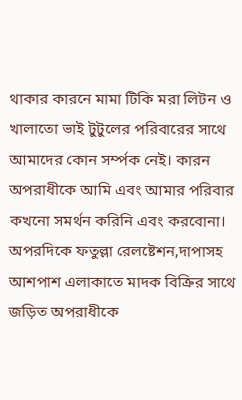থাকার কারনে মামা টিকি মরা লিটন ও খালাতো ভাই টুটুলের পরিবারের সাথে আমাদের কোন সর্ম্পক নেই। কারন অপরাধীকে আমি এবং আমার পরিবার কখনো সমর্থন করিনি এবং করবোনা। অপরদিকে ফতুল্লা রেলষ্টেশন,দাপাসহ আশপাশ এলাকাতে মাদক বিক্রির সাথে জড়িত অপরাধীকে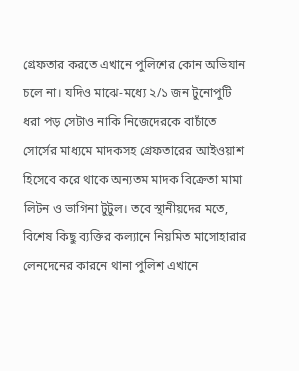গ্রেফতার করতে এখানে পুলিশের কোন অভিযান চলে না। যদিও মাঝে-মধ্যে ২/১ জন টুনোপুটি ধরা পড় সেটাও নাকি নিজেদেরকে বাচাঁতে সোর্সের মাধ্যমে মাদকসহ গ্রেফতারের আইওয়াশ হিসেবে করে থাকে অন্যতম মাদক বিক্রেতা মামা লিটন ও ভাগিনা টুটুল। তবে স্থানীয়দের মতে, বিশেষ কিছু ব্যক্তির কল্যানে নিয়মিত মাসোহারার লেনদেনের কারনে থানা পুলিশ এখানে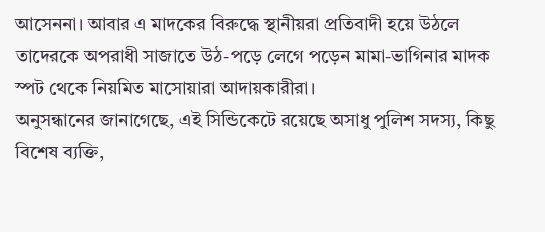আসেননা। আবার এ মাদকের বিরুদ্ধে স্থানীয়রা প্রতিবাদী হয়ে উঠলে তাদেরকে অপরাধী সাজাতে উঠ-পড়ে লেগে পড়েন মামা-ভাগিনার মাদক স্পট থেকে নিয়মিত মাসোয়ারা আদায়কারীরা।
অনুসন্ধানের জানাগেছে, এই সিন্ডিকেটে রয়েছে অসাধু পুলিশ সদস্য, কিছু বিশেষ ব্যক্তি,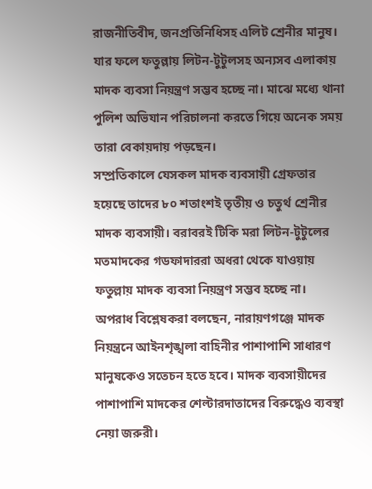রাজনীতিবীদ, জনপ্রতিনিধিসহ এলিট শ্রেনীর মানুষ। যার ফলে ফতুল্লায় লিটন-টুটুলসহ অন্যসব এলাকায় মাদক ব্যবসা নিয়ন্ত্রণ সম্ভব হচ্ছে না। মাঝে মধ্যে থানা পুলিশ অভিযান পরিচালনা করতে গিয়ে অনেক সময় তারা বেকায়দায় পড়ছেন।
সম্প্রতিকালে যেসকল মাদক ব্যবসায়ী গ্রেফতার হয়েছে তাদের ৮০ শতাংশই তৃতীয় ও চতুর্থ শ্রেনীর মাদক ব্যবসায়ী। বরাবরই টিকি মরা লিটন-টুটুলের মতমাদকের গডফাদাররা অধরা থেকে যাওয়ায় ফতুল্লায় মাদক ব্যবসা নিয়ন্ত্রণ সম্ভব হচ্ছে না।
অপরাধ বিশ্লেষকরা বলছেন, নারায়ণগঞ্জে মাদক নিয়ন্ত্রনে আইনশৃঙ্খলা বাহিনীর পাশাপাশি সাধারণ মানুষকেও সতেচন হতে হবে। মাদক ব্যবসায়ীদের পাশাপাশি মাদকের শেল্টারদাতাদের বিরুদ্ধেও ব্যবস্থা নেয়া জরুরী।